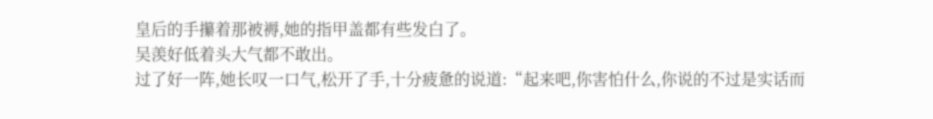皇后的手攥着那被褥,她的指甲盖都有些发白了。
吴羡好低着头大气都不敢出。
过了好一阵,她长叹一口气,松开了手,十分疲惫的说道:“起来吧,你害怕什么,你说的不过是实话而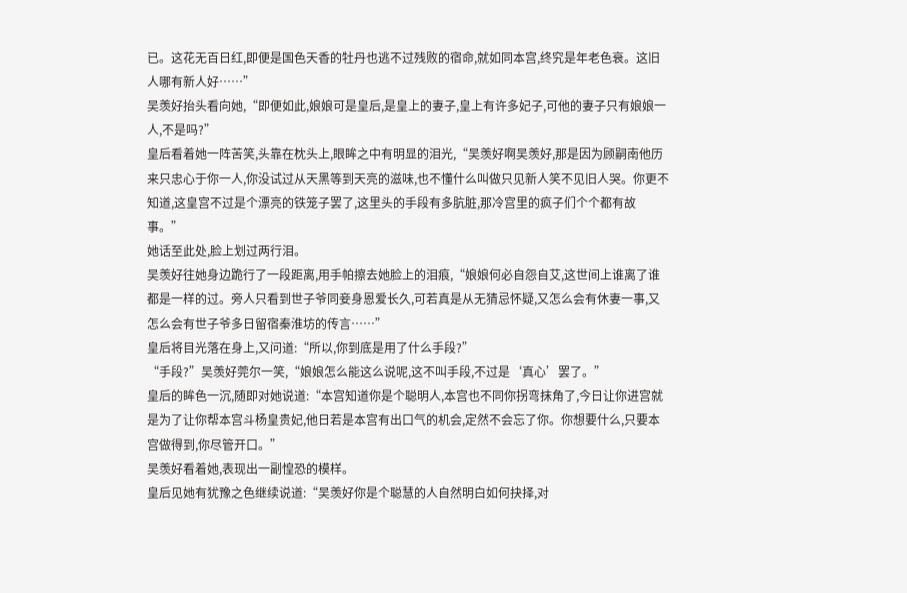已。这花无百日红,即便是国色天香的牡丹也逃不过残败的宿命,就如同本宫,终究是年老色衰。这旧人哪有新人好……”
吴羡好抬头看向她,“即便如此,娘娘可是皇后,是皇上的妻子,皇上有许多妃子,可他的妻子只有娘娘一人,不是吗?”
皇后看着她一阵苦笑,头靠在枕头上,眼眸之中有明显的泪光,“吴羡好啊吴羡好,那是因为顾嗣南他历来只忠心于你一人,你没试过从天黑等到天亮的滋味,也不懂什么叫做只见新人笑不见旧人哭。你更不知道,这皇宫不过是个漂亮的铁笼子罢了,这里头的手段有多肮脏,那冷宫里的疯子们个个都有故事。”
她话至此处,脸上划过两行泪。
吴羡好往她身边跪行了一段距离,用手帕擦去她脸上的泪痕,“娘娘何必自怨自艾,这世间上谁离了谁都是一样的过。旁人只看到世子爷同妾身恩爱长久,可若真是从无猜忌怀疑,又怎么会有休妻一事,又怎么会有世子爷多日留宿秦淮坊的传言……”
皇后将目光落在身上,又问道:“所以,你到底是用了什么手段?”
“手段?”吴羡好莞尔一笑,“娘娘怎么能这么说呢,这不叫手段,不过是‘真心’罢了。”
皇后的眸色一沉,随即对她说道:“本宫知道你是个聪明人,本宫也不同你拐弯抹角了,今日让你进宫就是为了让你帮本宫斗杨皇贵妃,他日若是本宫有出口气的机会,定然不会忘了你。你想要什么,只要本宫做得到,你尽管开口。”
吴羡好看着她,表现出一副惶恐的模样。
皇后见她有犹豫之色继续说道:“吴羡好你是个聪慧的人自然明白如何抉择,对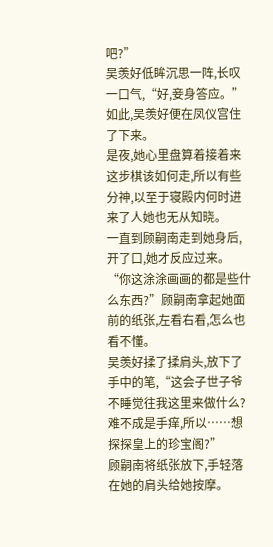吧?”
吴羡好低眸沉思一阵,长叹一口气,“好,妾身答应。”
如此,吴羡好便在凤仪宫住了下来。
是夜,她心里盘算着接着来这步棋该如何走,所以有些分神,以至于寝殿内何时进来了人她也无从知晓。
一直到顾嗣南走到她身后,开了口,她才反应过来。
“你这涂涂画画的都是些什么东西?”顾嗣南拿起她面前的纸张,左看右看,怎么也看不懂。
吴羡好揉了揉肩头,放下了手中的笔,“这会子世子爷不睡觉往我这里来做什么?难不成是手痒,所以……想探探皇上的珍宝阁?”
顾嗣南将纸张放下,手轻落在她的肩头给她按摩。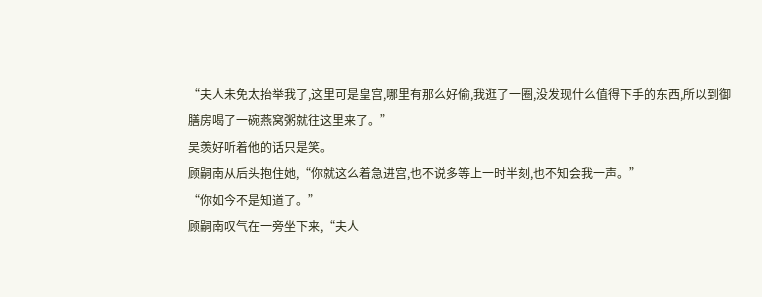“夫人未免太抬举我了,这里可是皇宫,哪里有那么好偷,我逛了一圈,没发现什么值得下手的东西,所以到御膳房喝了一碗燕窝粥就往这里来了。”
吴羡好听着他的话只是笑。
顾嗣南从后头抱住她,“你就这么着急进宫,也不说多等上一时半刻,也不知会我一声。”
“你如今不是知道了。”
顾嗣南叹气在一旁坐下来,“夫人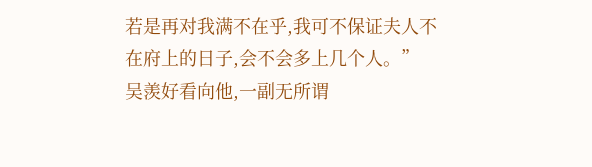若是再对我满不在乎,我可不保证夫人不在府上的日子,会不会多上几个人。”
吴羡好看向他,一副无所谓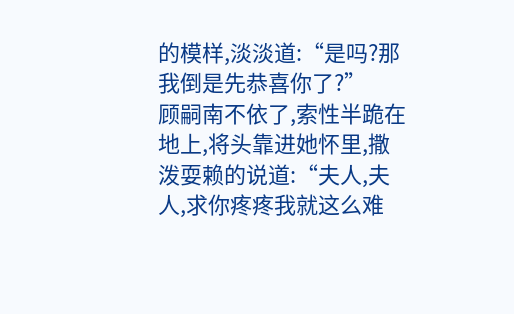的模样,淡淡道:“是吗?那我倒是先恭喜你了?”
顾嗣南不依了,索性半跪在地上,将头靠进她怀里,撒泼耍赖的说道:“夫人,夫人,求你疼疼我就这么难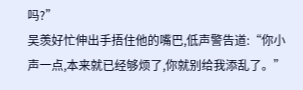吗?”
吴羡好忙伸出手捂住他的嘴巴,低声警告道:“你小声一点,本来就已经够烦了,你就别给我添乱了。”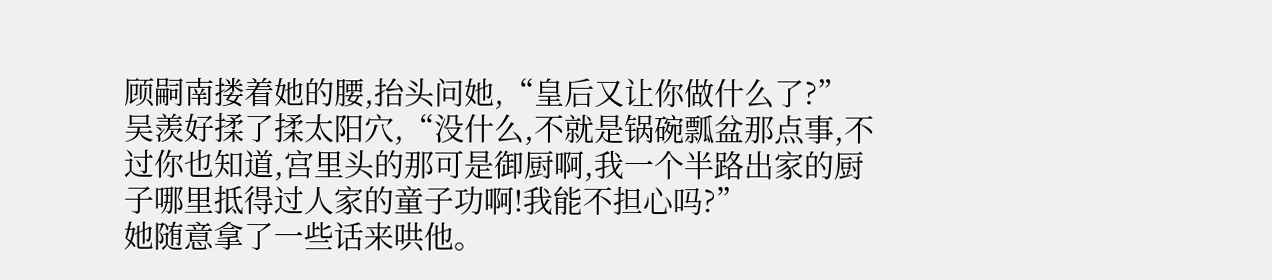顾嗣南搂着她的腰,抬头问她,“皇后又让你做什么了?”
吴羡好揉了揉太阳穴,“没什么,不就是锅碗瓢盆那点事,不过你也知道,宫里头的那可是御厨啊,我一个半路出家的厨子哪里抵得过人家的童子功啊!我能不担心吗?”
她随意拿了一些话来哄他。